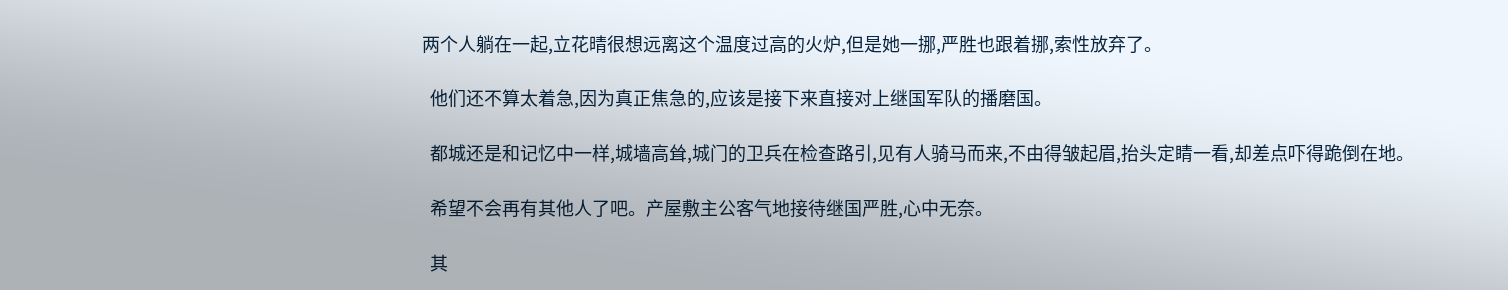两个人躺在一起,立花晴很想远离这个温度过高的火炉,但是她一挪,严胜也跟着挪,索性放弃了。

  他们还不算太着急,因为真正焦急的,应该是接下来直接对上继国军队的播磨国。

  都城还是和记忆中一样,城墙高耸,城门的卫兵在检查路引,见有人骑马而来,不由得皱起眉,抬头定睛一看,却差点吓得跪倒在地。

  希望不会再有其他人了吧。产屋敷主公客气地接待继国严胜,心中无奈。

  其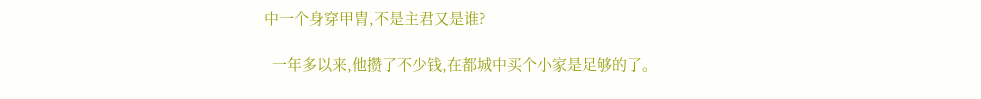中一个身穿甲胄,不是主君又是谁?

  一年多以来,他攒了不少钱,在都城中买个小家是足够的了。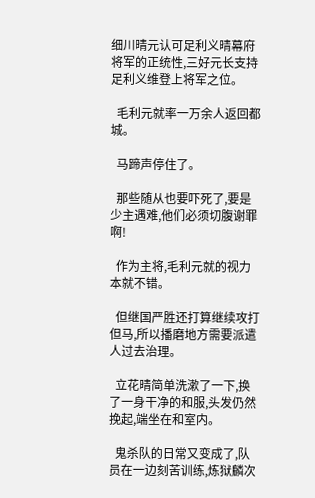细川晴元认可足利义晴幕府将军的正统性,三好元长支持足利义维登上将军之位。

  毛利元就率一万余人返回都城。

  马蹄声停住了。

  那些随从也要吓死了,要是少主遇难,他们必须切腹谢罪啊!

  作为主将,毛利元就的视力本就不错。

  但继国严胜还打算继续攻打但马,所以播磨地方需要派遣人过去治理。

  立花晴简单洗漱了一下,换了一身干净的和服,头发仍然挽起,端坐在和室内。

  鬼杀队的日常又变成了,队员在一边刻苦训练,炼狱麟次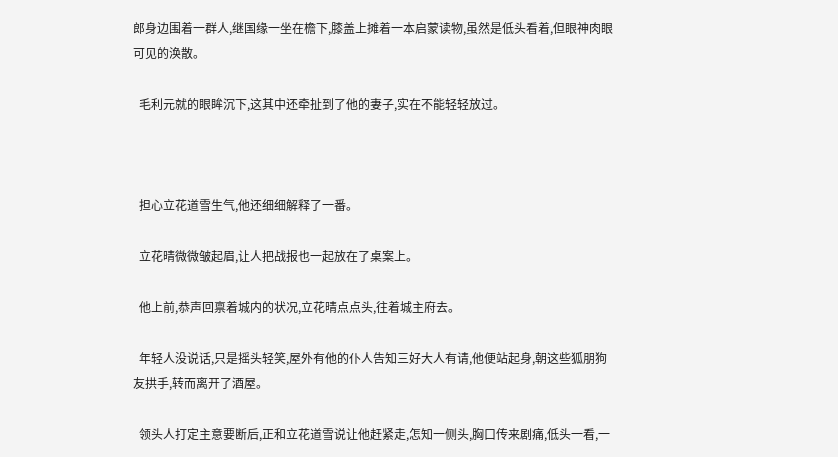郎身边围着一群人,继国缘一坐在檐下,膝盖上摊着一本启蒙读物,虽然是低头看着,但眼神肉眼可见的涣散。

  毛利元就的眼眸沉下,这其中还牵扯到了他的妻子,实在不能轻轻放过。



  担心立花道雪生气,他还细细解释了一番。

  立花晴微微皱起眉,让人把战报也一起放在了桌案上。

  他上前,恭声回禀着城内的状况,立花晴点点头,往着城主府去。

  年轻人没说话,只是摇头轻笑,屋外有他的仆人告知三好大人有请,他便站起身,朝这些狐朋狗友拱手,转而离开了酒屋。

  领头人打定主意要断后,正和立花道雪说让他赶紧走,怎知一侧头,胸口传来剧痛,低头一看,一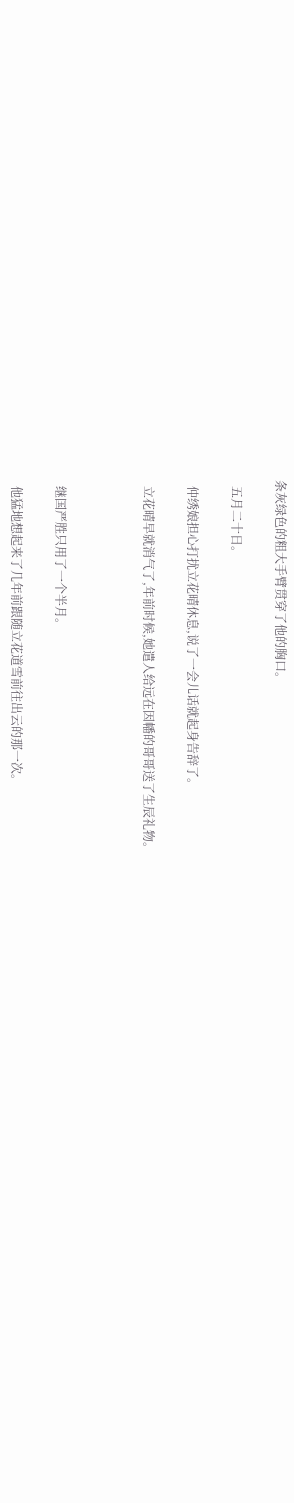条灰绿色的粗大手臂贯穿了他的胸口。

  五月二十日。

  仲绣娘担心打扰立花晴休息,说了一会儿话就起身告辞了。

  立花晴早就消气了,年前时候,她遣人给远在因幡的哥哥送了生辰礼物。



  继国严胜只用了一个半月。

  他猛地想起来了几年前跟随立花道雪前往出云的那一次。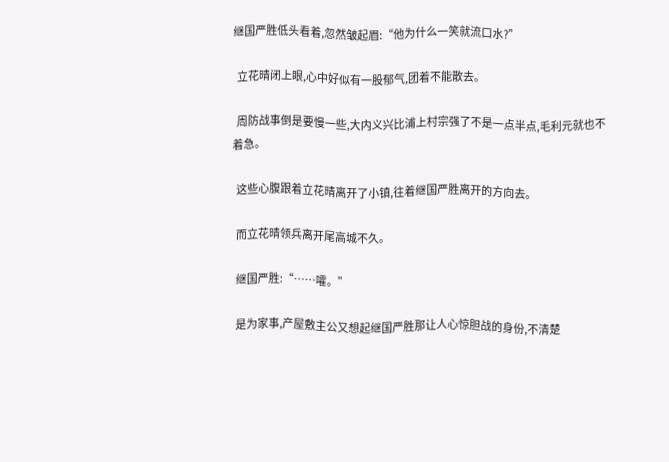继国严胜低头看着,忽然皱起眉:“他为什么一笑就流口水?”

  立花晴闭上眼,心中好似有一股郁气,团着不能散去。

  周防战事倒是要慢一些,大内义兴比浦上村宗强了不是一点半点,毛利元就也不着急。

  这些心腹跟着立花晴离开了小镇,往着继国严胜离开的方向去。

  而立花晴领兵离开尾高城不久。

  继国严胜:“……嚯。”

  是为家事,产屋敷主公又想起继国严胜那让人心惊胆战的身份,不清楚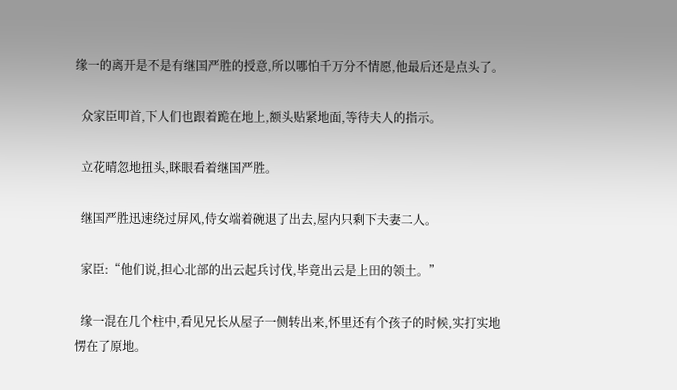缘一的离开是不是有继国严胜的授意,所以哪怕千万分不情愿,他最后还是点头了。

  众家臣叩首,下人们也跟着跪在地上,额头贴紧地面,等待夫人的指示。

  立花晴忽地扭头,眯眼看着继国严胜。

  继国严胜迅速绕过屏风,侍女端着碗退了出去,屋内只剩下夫妻二人。

  家臣:“他们说,担心北部的出云起兵讨伐,毕竟出云是上田的领土。”

  缘一混在几个柱中,看见兄长从屋子一侧转出来,怀里还有个孩子的时候,实打实地愣在了原地。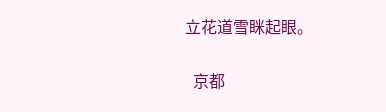立花道雪眯起眼。

  京都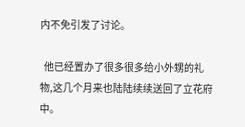内不免引发了讨论。

  他已经置办了很多很多给小外甥的礼物,这几个月来也陆陆续续送回了立花府中。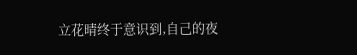立花晴终于意识到,自己的夜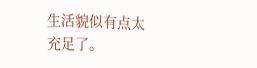生活貌似有点太充足了。